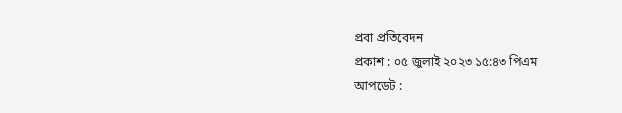প্রবা প্রতিবেদন
প্রকাশ : ০৫ জুলাই ২০২৩ ১৫:৪৩ পিএম
আপডেট :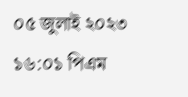০৫ জুলাই ২০২৩ ১৬:০১ পিএম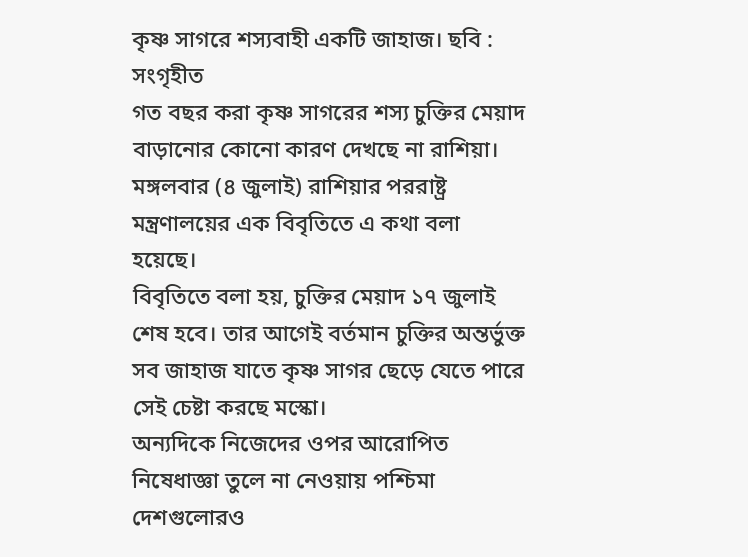কৃষ্ণ সাগরে শস্যবাহী একটি জাহাজ। ছবি : সংগৃহীত
গত বছর করা কৃষ্ণ সাগরের শস্য চুক্তির মেয়াদ বাড়ানোর কোনো কারণ দেখছে না রাশিয়া। মঙ্গলবার (৪ জুলাই) রাশিয়ার পররাষ্ট্র মন্ত্রণালয়ের এক বিবৃতিতে এ কথা বলা হয়েছে।
বিবৃতিতে বলা হয়, চুক্তির মেয়াদ ১৭ জুলাই শেষ হবে। তার আগেই বর্তমান চুক্তির অন্তর্ভুক্ত সব জাহাজ যাতে কৃষ্ণ সাগর ছেড়ে যেতে পারে সেই চেষ্টা করছে মস্কো।
অন্যদিকে নিজেদের ওপর আরোপিত নিষেধাজ্ঞা তুলে না নেওয়ায় পশ্চিমা দেশগুলোরও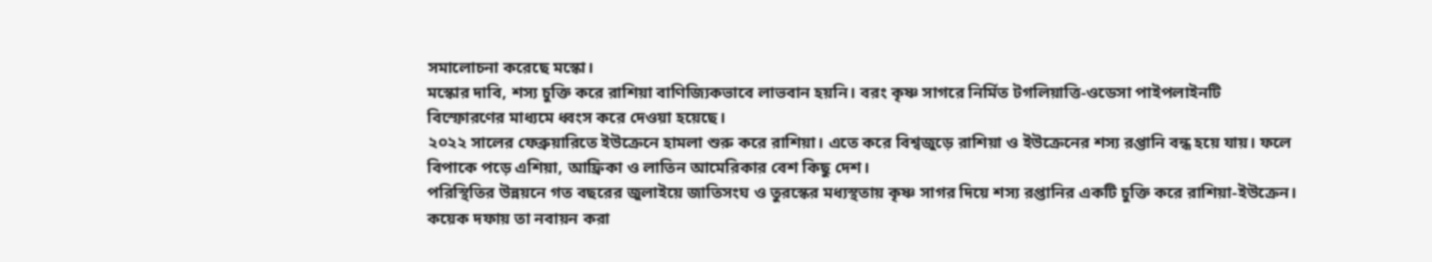সমালোচনা করেছে মস্কো।
মস্কোর দাবি, শস্য চুক্তি করে রাশিয়া বাণিজ্যিকভাবে লাভবান হয়নি। বরং কৃষ্ণ সাগরে নির্মিত টগলিয়াত্তি-ওডেসা পাইপলাইনটি বিস্ফোরণের মাধ্যমে ধ্বংস করে দেওয়া হয়েছে।
২০২২ সালের ফেব্রুয়ারিতে ইউক্রেনে হামলা শুরু করে রাশিয়া। এতে করে বিশ্বজুড়ে রাশিয়া ও ইউক্রেনের শস্য রপ্তানি বন্ধ হয়ে যায়। ফলে বিপাকে পড়ে এশিয়া, আফ্রিকা ও লাতিন আমেরিকার বেশ কিছু দেশ।
পরিস্থিতির উন্নয়নে গত বছরের জুলাইয়ে জাতিসংঘ ও তুরস্কের মধ্যস্থতায় কৃষ্ণ সাগর দিয়ে শস্য রপ্তানির একটি চুক্তি করে রাশিয়া-ইউক্রেন। কয়েক দফায় তা নবায়ন করা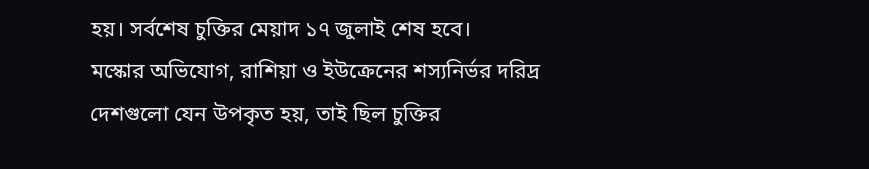হয়। সর্বশেষ চুক্তির মেয়াদ ১৭ জুলাই শেষ হবে।
মস্কোর অভিযোগ, রাশিয়া ও ইউক্রেনের শস্যনির্ভর দরিদ্র দেশগুলো যেন উপকৃত হয়, তাই ছিল চুক্তির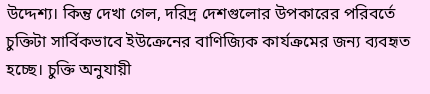উদ্দেশ্য। কিন্তু দেখা গেল, দরিদ্র দেশগুলোর উপকারের পরিবর্তে চুক্তিটা সার্বিকভাবে ইউক্রেনের বাণিজ্যিক কার্যক্রমের জন্য ব্যবহৃত হচ্ছে। চুক্তি অনুযায়ী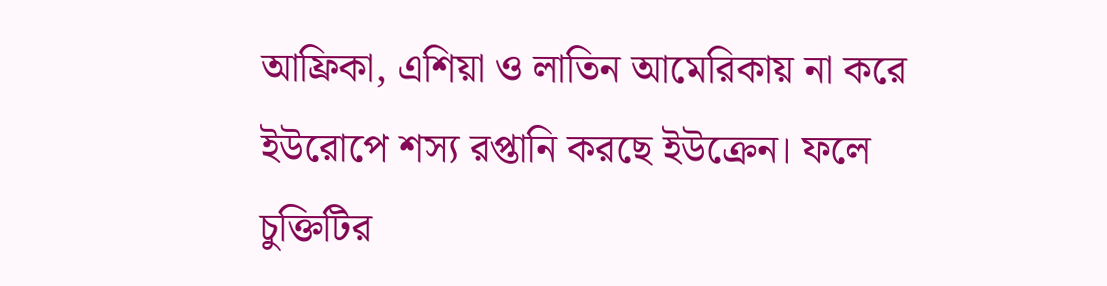আফ্রিকা, এশিয়া ও লাতিন আমেরিকায় না করে ইউরোপে শস্য রপ্তানি করছে ইউক্রেন। ফলে চুক্তিটির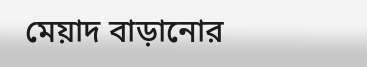মেয়াদ বাড়ানোর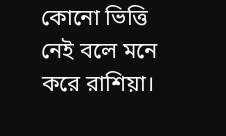কোনো ভিত্তি নেই বলে মনে করে রাশিয়া।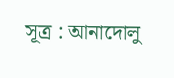সূত্র : আনাদোলু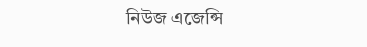নিউজ এজেন্সি